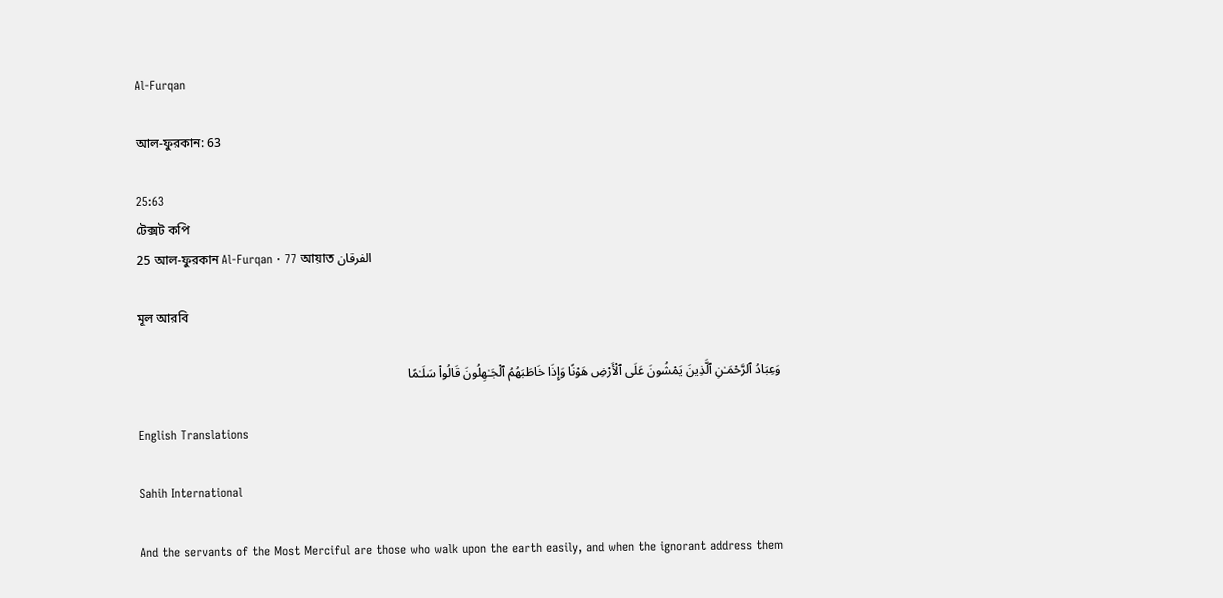Al-Furqan

আল-ফুরকান: 63

25:63
টেক্সট কপি
25 আল-ফুরকান Al-Furqan · 77 আয়াত الفرقان

মূল আরবি

وَعِبَادُ ٱلرَّحْمَـٰنِ ٱلَّذِينَ يَمْشُونَ عَلَى ٱلْأَرْضِ هَوْنًا وَإِذَا خَاطَبَهُمُ ٱلْجَـٰهِلُونَ قَالُوا۟ سَلَـٰمًا

English Translations

Sahih International

And the servants of the Most Merciful are those who walk upon the earth easily, and when the ignorant address them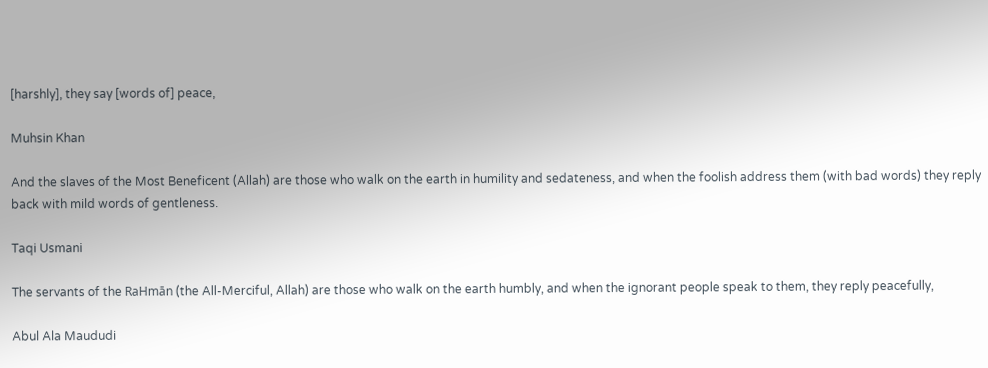[harshly], they say [words of] peace,

Muhsin Khan

And the slaves of the Most Beneficent (Allah) are those who walk on the earth in humility and sedateness, and when the foolish address them (with bad words) they reply back with mild words of gentleness.

Taqi Usmani

The servants of the RaHmān (the All-Merciful, Allah) are those who walk on the earth humbly, and when the ignorant people speak to them, they reply peacefully,

Abul Ala Maududi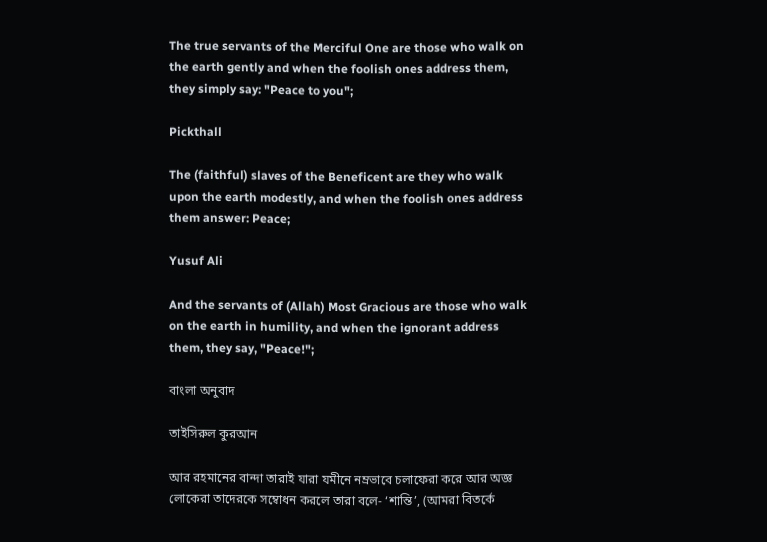The true servants of the Merciful One are those who walk on the earth gently and when the foolish ones address them, they simply say: "Peace to you";

Pickthall

The (faithful) slaves of the Beneficent are they who walk upon the earth modestly, and when the foolish ones address them answer: Peace;

Yusuf Ali

And the servants of (Allah) Most Gracious are those who walk on the earth in humility, and when the ignorant address them, they say, "Peace!";

বাংলা অনুবাদ

তাইসিরুল কুরআন

আর রহমানের বান্দা তারাই যারা যমীনে নম্রভাবে চলাফেরা করে আর অজ্ঞ লোকেরা তাদেরকে সম্বোধন করলে তারা বলে- ‘শান্তি’, (আমরা বিতর্কে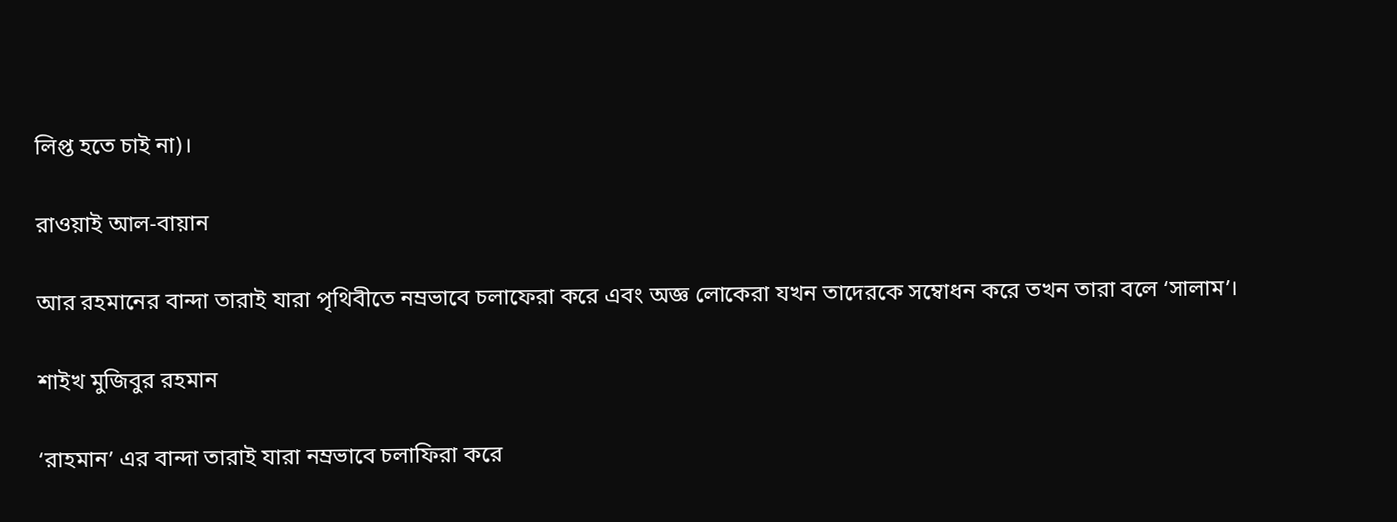লিপ্ত হতে চাই না)।

রাওয়াই আল-বায়ান

আর রহমানের বান্দা তারাই যারা পৃথিবীতে নম্রভাবে চলাফেরা করে এবং অজ্ঞ লোকেরা যখন তাদেরকে সম্বোধন করে তখন তারা বলে ‘সালাম’।

শাইখ মুজিবুর রহমান

‘রাহমান’ এর বান্দা তারাই যারা নম্রভাবে চলাফিরা করে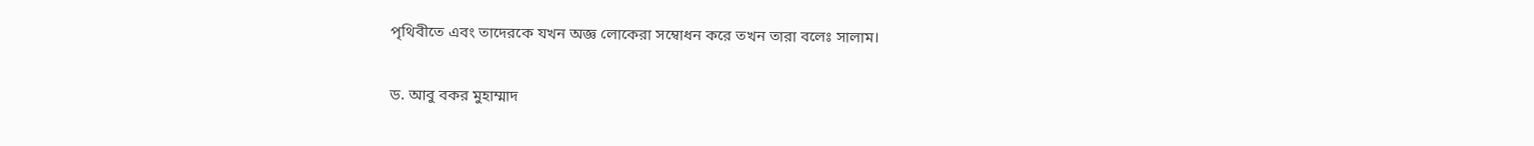পৃথিবীতে এবং তাদেরকে যখন অজ্ঞ লোকেরা সম্বোধন করে তখন তারা বলেঃ সালাম।

ড. আবু বকর মুহাম্মাদ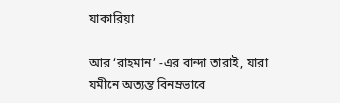যাকারিয়া

আর ‘রাহমান’ -এর বান্দা তারাই, যারা যমীনে অত্যন্ত বিনম্রভাবে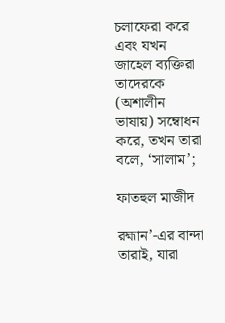চলাফেরা করে এবং যখন জাহেল ব্যক্তিরা তাদেরকে (অশালীন ভাষায়) সম্বোধন করে, তখন তারা বলে, ‘সালাম’;

ফাতহুল মাজীদ

রহ্মান’-এর বান্দা তারাই, যারা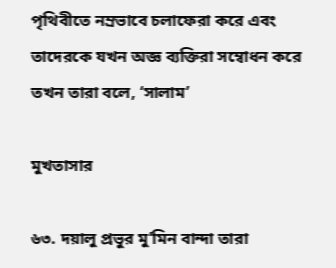পৃথিবীতে নম্রভাবে চলাফেরা করে এবং তাদেরকে যখন অজ্ঞ ব্যক্তিরা সম্বোধন করে তখন তারা বলে, ‘সালাম’

মুখতাসার

৬৩. দয়ালু প্রভুর মু’মিন বান্দা তারা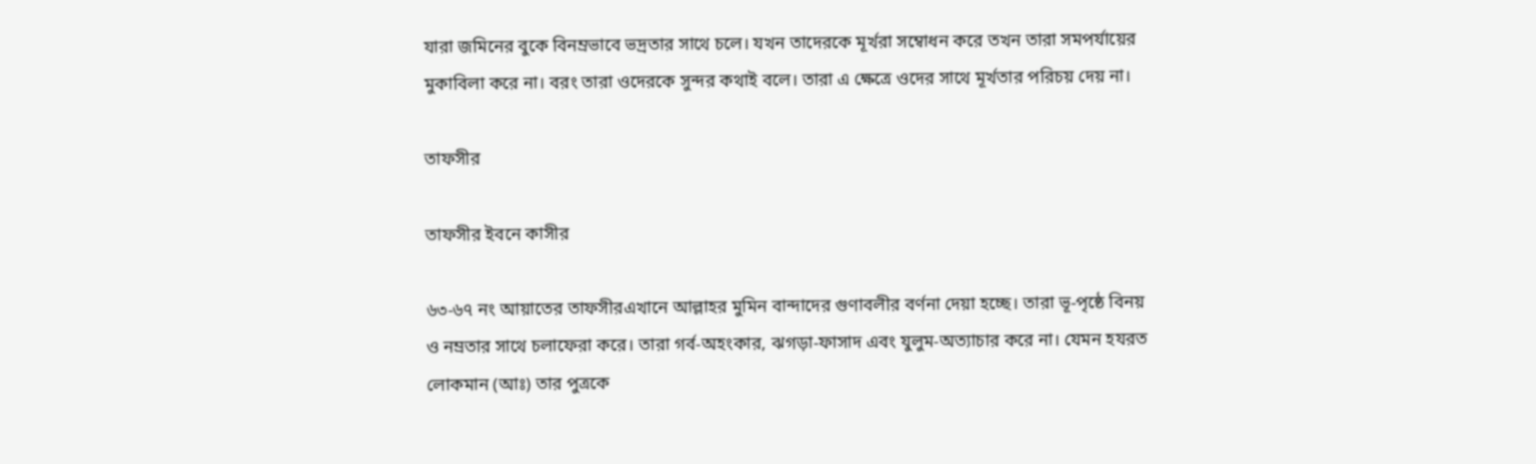যারা জমিনের বুকে বিনম্রভাবে ভদ্রতার সাথে চলে। যখন তাদেরকে মূর্খরা সম্বোধন করে তখন তারা সমপর্যায়ের মুকাবিলা করে না। বরং তারা ওদেরকে সুন্দর কথাই বলে। তারা এ ক্ষেত্রে ওদের সাথে মূর্খতার পরিচয় দেয় না।

তাফসীর

তাফসীর ইবনে কাসীর

৬৩-৬৭ নং আয়াতের তাফসীরএখানে আল্লাহর মুমিন বান্দাদের গুণাবলীর বর্ণনা দেয়া হচ্ছে। তারা ভূ-পৃষ্ঠে বিনয় ও নম্রতার সাথে চলাফেরা করে। তারা গর্ব-অহংকার, ঝগড়া-ফাসাদ এবং যুলুম-অত্যাচার করে না। যেমন হযরত লোকমান (আঃ) তার পুত্রকে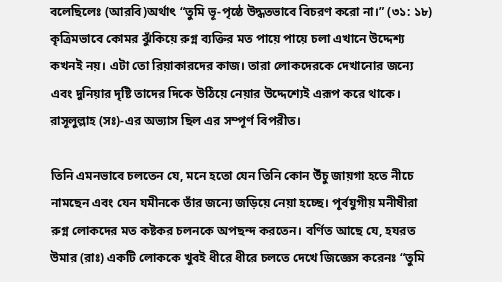বলেছিলেঃ (আরবি)অর্থাৎ “তুমি ভূ-পৃষ্ঠে উদ্ধতভাবে বিচরণ করো না।” (৩১: ১৮) কৃত্রিমভাবে কোমর ঝুঁকিয়ে রুগ্ন ব্যক্তির মত পায়ে পায়ে চলা এখানে উদ্দেশ্য কখনই নয়। এটা তো রিয়াকারদের কাজ। তারা লোকদেরকে দেখানোর জন্যে এবং দুনিয়ার দৃষ্টি তাদের দিকে উঠিয়ে নেয়ার উদ্দেশ্যেই এরূপ করে থাকে। রাসূলুল্লাহ (সঃ)-এর অভ্যাস ছিল এর সম্পূর্ণ বিপরীত।

তিনি এমনভাবে চলতেন যে, মনে হতো যেন তিনি কোন উঁচু জায়গা হতে নীচে নামছেন এবং যেন যমীনকে তাঁর জন্যে জড়িয়ে নেয়া হচ্ছে। পূর্বযুগীয় মনীষীরা রুগ্ন লোকদের মত কষ্টকর চলনকে অপছন্দ করতেন। বর্ণিত আছে যে, হযরত উমার (রাঃ) একটি লোককে খুবই ধীরে ধীরে চলতে দেখে জিজ্ঞেস করেনঃ “তুমি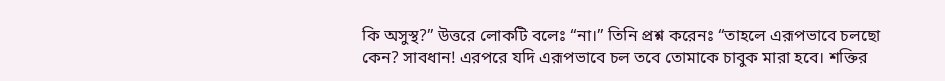কি অসুস্থ?” উত্তরে লোকটি বলেঃ “না।” তিনি প্রশ্ন করেনঃ “তাহলে এরূপভাবে চলছো কেন? সাবধান! এরপরে যদি এরূপভাবে চল তবে তোমাকে চাবুক মারা হবে। শক্তির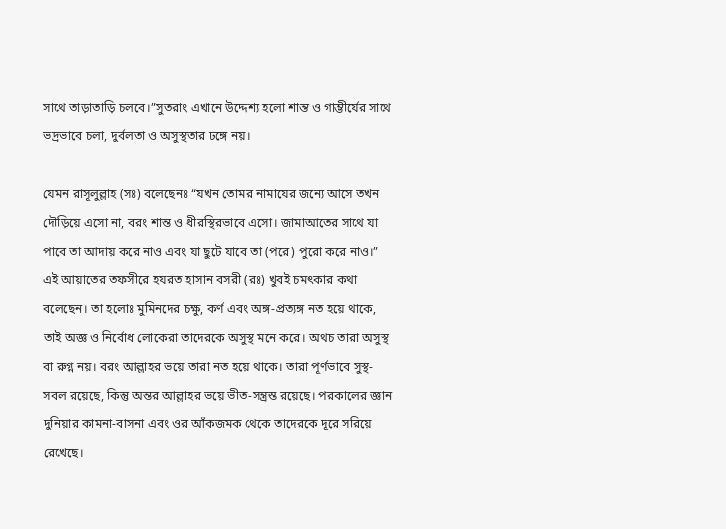সাথে তাড়াতাড়ি চলবে।”সুতরাং এখানে উদ্দেশ্য হলো শান্ত ও গাম্ভীর্যের সাথে ভদ্রভাবে চলা, দুর্বলতা ও অসুস্থতার ঢঙ্গে নয়।

যেমন রাসূলুল্লাহ (সঃ) বলেছেনঃ “যখন তোমর নামাযের জন্যে আসে তখন দৌড়িয়ে এসো না, বরং শান্ত ও ধীরস্থিরভাবে এসো। জামাআতের সাথে যা পাবে তা আদায় করে নাও এবং যা ছুটে যাবে তা (পরে) পুরো করে নাও।” এই আয়াতের তফসীরে হযরত হাসান বসরী (রঃ) খুবই চমৎকার কথা বলেছেন। তা হলোঃ মুমিনদের চক্ষু, কর্ণ এবং অঙ্গ-প্রত্যঙ্গ নত হয়ে থাকে, তাই অজ্ঞ ও নির্বোধ লোকেরা তাদেরকে অসুস্থ মনে করে। অথচ তারা অসুস্থ বা রুগ্ন নয়। বরং আল্লাহর ভয়ে তারা নত হয়ে থাকে। তারা পূর্ণভাবে সুস্থ-সবল রয়েছে, কিন্তু অন্তর আল্লাহর ভয়ে ভীত-সন্ত্রস্ত রয়েছে। পরকালের জ্ঞান দুনিয়ার কামনা-বাসনা এবং ওর আঁকজমক থেকে তাদেরকে দূরে সরিয়ে রেখেছে।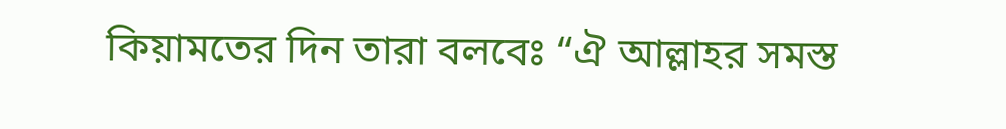কিয়ামতের দিন তারা বলবেঃ “ঐ আল্লাহর সমস্ত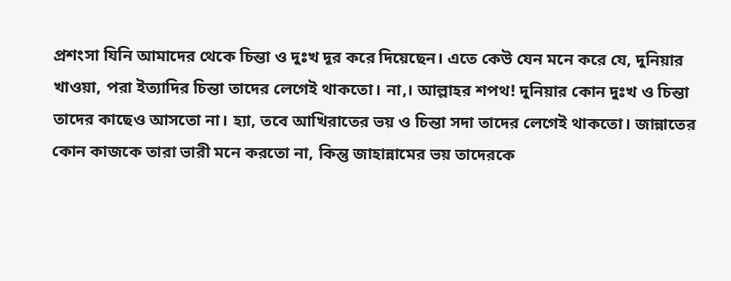প্রশংসা যিনি আমাদের থেকে চিন্তা ও দুঃখ দূর করে দিয়েছেন। এতে কেউ যেন মনে করে যে, দুনিয়ার খাওয়া, পরা ইত্যাদির চিন্তা তাদের লেগেই থাকতো। না,। আল্লাহর শপথ! দুনিয়ার কোন দুঃখ ও চিন্তা তাদের কাছেও আসতো না। হ্যা, তবে আখিরাতের ভয় ও চিন্তা সদা তাদের লেগেই থাকতো। জান্নাতের কোন কাজকে তারা ভারী মনে করতো না, কিন্তু জাহান্নামের ভয় তাদেরকে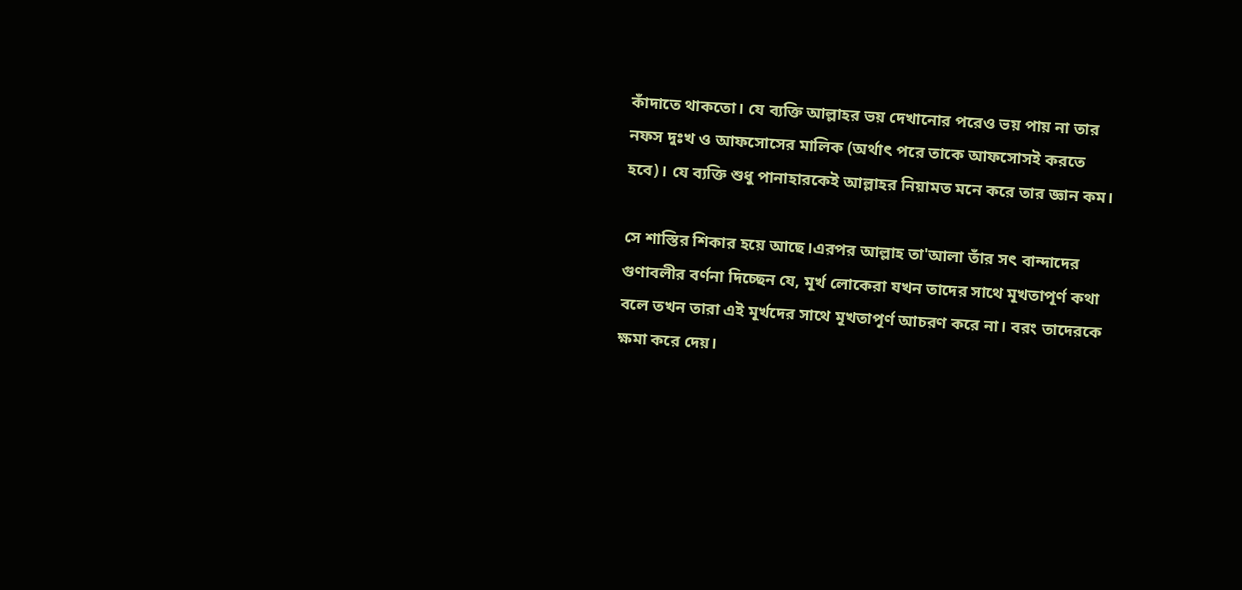কাঁদাতে থাকতো। যে ব্যক্তি আল্লাহর ভয় দেখানোর পরেও ভয় পায় না তার নফস দুঃখ ও আফসোসের মালিক (অর্থাৎ পরে তাকে আফসোসই করতে হবে)। যে ব্যক্তি শুধু পানাহারকেই আল্লাহর নিয়ামত মনে করে তার জ্ঞান কম।

সে শাস্তির শিকার হয়ে আছে।এরপর আল্লাহ তা'আলা তাঁর সৎ বান্দাদের গুণাবলীর বর্ণনা দিচ্ছেন যে, মূর্খ লোকেরা যখন তাদের সাথে মূখতাপূর্ণ কথা বলে তখন তারা এই মূর্খদের সাথে মূখতাপূর্ণ আচরণ করে না। বরং তাদেরকে ক্ষমা করে দেয়।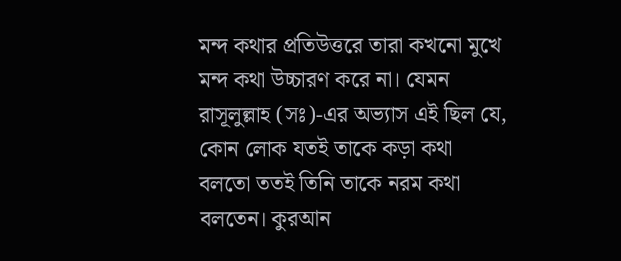মন্দ কথার প্রতিউত্তরে তারা কখনো মুখে মন্দ কথা উচ্চারণ করে না। যেমন রাসূলুল্লাহ (সঃ)-এর অভ্যাস এই ছিল যে, কোন লোক যতই তাকে কড়া কথা বলতো ততই তিনি তাকে নরম কথা বলতেন। কুরআন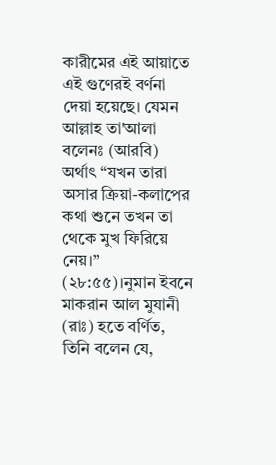কারীমের এই আয়াতে এই গুণেরই বর্ণনা দেয়া হয়েছে। যেমন আল্লাহ তা'আলা বলেনঃ (আরবি) অর্থাৎ “যখন তারা অসার ক্রিয়া-কলাপের কথা শুনে তখন তা থেকে মুখ ফিরিয়ে নেয়।” (২৮:৫৫)।নুমান ইবনে মাকরান আল মুযানী (রাঃ) হতে বর্ণিত, তিনি বলেন যে,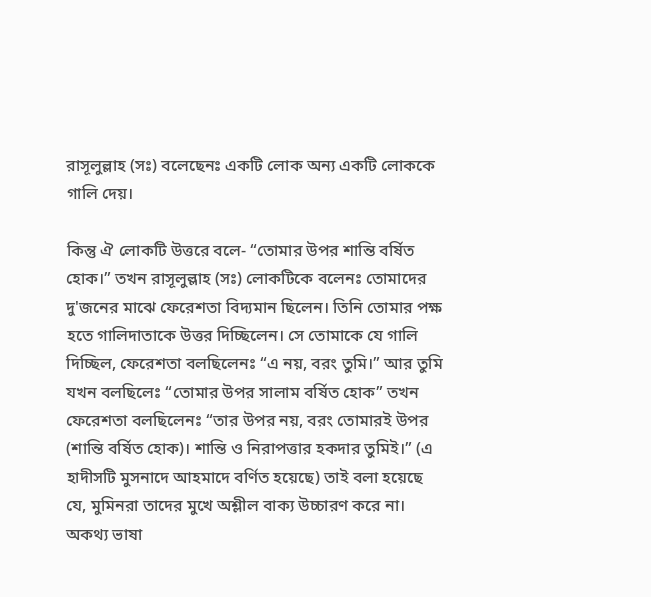রাসূলুল্লাহ (সঃ) বলেছেনঃ একটি লোক অন্য একটি লোককে গালি দেয়।

কিন্তু ঐ লোকটি উত্তরে বলে- “তোমার উপর শান্তি বর্ষিত হোক।” তখন রাসূলুল্লাহ (সঃ) লোকটিকে বলেনঃ তোমাদের দু'জনের মাঝে ফেরেশতা বিদ্যমান ছিলেন। তিনি তোমার পক্ষ হতে গালিদাতাকে উত্তর দিচ্ছিলেন। সে তোমাকে যে গালি দিচ্ছিল, ফেরেশতা বলছিলেনঃ “এ নয়, বরং তুমি।” আর তুমি যখন বলছিলেঃ “তোমার উপর সালাম বর্ষিত হোক” তখন ফেরেশতা বলছিলেনঃ “তার উপর নয়, বরং তোমারই উপর (শান্তি বর্ষিত হোক)। শান্তি ও নিরাপত্তার হকদার তুমিই।” (এ হাদীসটি মুসনাদে আহমাদে বর্ণিত হয়েছে) তাই বলা হয়েছে যে, মুমিনরা তাদের মুখে অশ্লীল বাক্য উচ্চারণ করে না। অকথ্য ভাষা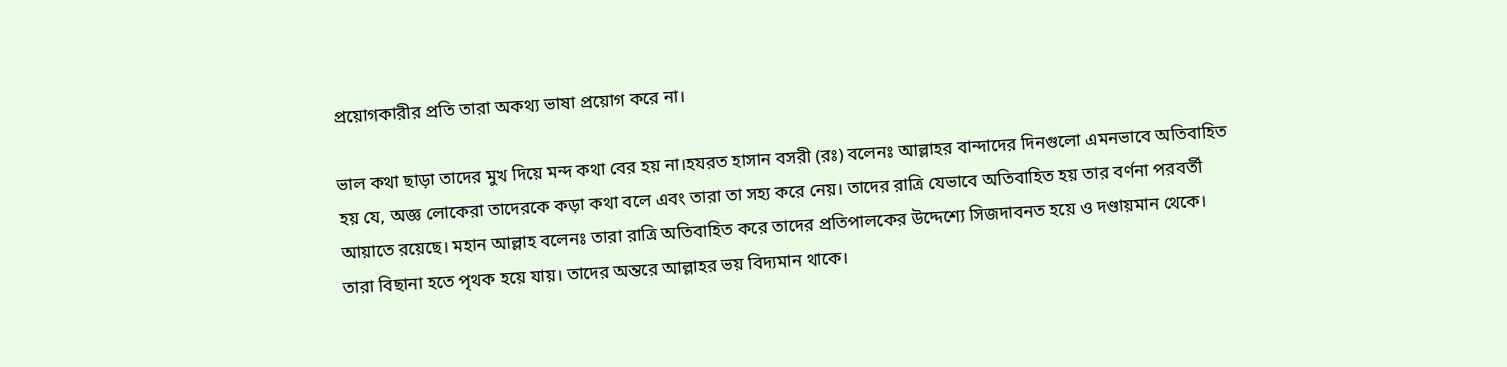প্রয়োগকারীর প্রতি তারা অকথ্য ভাষা প্রয়োগ করে না।

ভাল কথা ছাড়া তাদের মুখ দিয়ে মন্দ কথা বের হয় না।হযরত হাসান বসরী (রঃ) বলেনঃ আল্লাহর বান্দাদের দিনগুলো এমনভাবে অতিবাহিত হয় যে, অজ্ঞ লোকেরা তাদেরকে কড়া কথা বলে এবং তারা তা সহ্য করে নেয়। তাদের রাত্রি যেভাবে অতিবাহিত হয় তার বর্ণনা পরবর্তী আয়াতে রয়েছে। মহান আল্লাহ বলেনঃ তারা রাত্রি অতিবাহিত করে তাদের প্রতিপালকের উদ্দেশ্যে সিজদাবনত হয়ে ও দণ্ডায়মান থেকে। তারা বিছানা হতে পৃথক হয়ে যায়। তাদের অন্তরে আল্লাহর ভয় বিদ্যমান থাকে।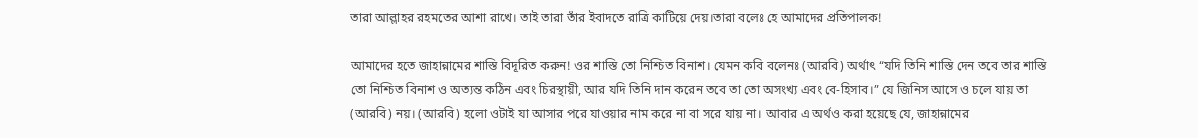তারা আল্লাহর রহমতের আশা রাখে। তাই তারা তাঁর ইবাদতে রাত্রি কাটিয়ে দেয়।তারা বলেঃ হে আমাদের প্রতিপালক!

আমাদের হতে জাহান্নামের শাস্তি বিদূরিত করুন! ওর শাস্তি তো নিশ্চিত বিনাশ। যেমন কবি বলেনঃ (আরবি) অর্থাৎ “যদি তিনি শাস্তি দেন তবে তার শাস্তি তো নিশ্চিত বিনাশ ও অত্যন্ত কঠিন এবং চিরস্থায়ী, আর যদি তিনি দান করেন তবে তা তো অসংখ্য এবং বে-হিসাব।” যে জিনিস আসে ও চলে যায় তা (আরবি) নয়। (আরবি) হলো ওটাই যা আসার পরে যাওয়ার নাম করে না বা সরে যায় না। আবার এ অর্থও করা হয়েছে যে, জাহান্নামের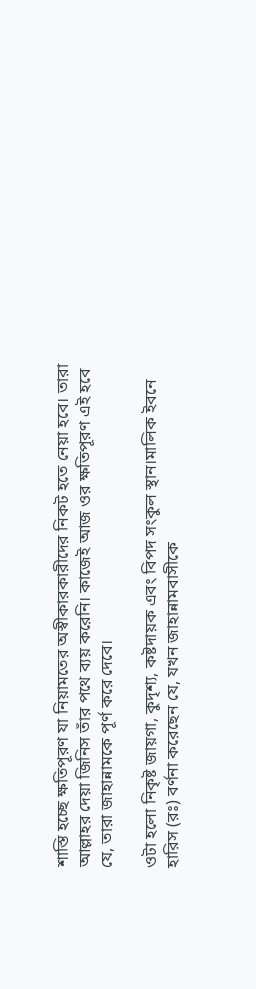শাস্তি হচ্ছে ক্ষতিপূরণ যা নিয়ামতের অস্বীকারকারীদের নিকট হতে নেয়া হবে। তারা আল্লাহর দেয়া জিনিস তাঁর পথে ব্যয় করেনি। কাজেই আজ ওর ক্ষতিপূরণ এই হবে যে, তারা জাহান্নামকে পূর্ণ করে দেবে।

ওটা হলো নিকৃষ্ট জায়গা, কুদৃশ্য, কষ্টদায়ক এবং বিপদ সংকুল স্থান।মালিক ইবনে হারিস (রঃ) বর্ণনা করেছেন যে, যখন জাহান্নামবাসীকে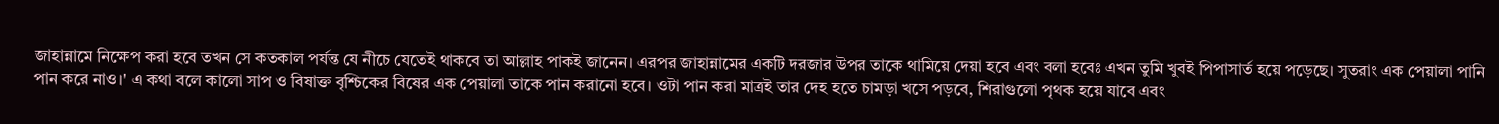জাহান্নামে নিক্ষেপ করা হবে তখন সে কতকাল পর্যন্ত যে নীচে যেতেই থাকবে তা আল্লাহ পাকই জানেন। এরপর জাহান্নামের একটি দরজার উপর তাকে থামিয়ে দেয়া হবে এবং বলা হবেঃ এখন তুমি খুবই পিপাসার্ত হয়ে পড়েছে। সুতরাং এক পেয়ালা পানি পান করে নাও।' এ কথা বলে কালো সাপ ও বিষাক্ত বৃশ্চিকের বিষের এক পেয়ালা তাকে পান করানো হবে। ওটা পান করা মাত্রই তার দেহ হতে চামড়া খসে পড়বে, শিরাগুলো পৃথক হয়ে যাবে এবং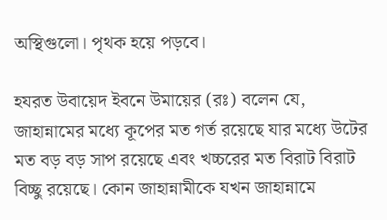অস্থিগুলো। পৃথক হয়ে পড়বে।

হযরত উবায়েদ ইবনে উমায়ের (রঃ) বলেন যে, জাহান্নামের মধ্যে কূপের মত গর্ত রয়েছে যার মধ্যে উটের মত বড় বড় সাপ রয়েছে এবং খচ্চরের মত বিরাট বিরাট বিচ্ছু রয়েছে। কোন জাহান্নামীকে যখন জাহান্নামে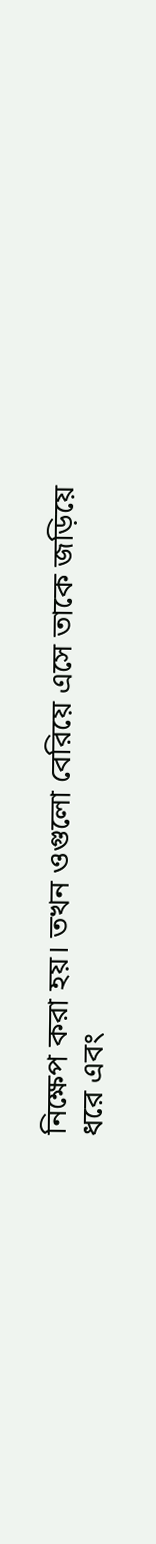নিক্ষেপ করা হয়। তখন ওগুলো বেরিয়ে এসে তাকে জড়িয়ে ধরে এবং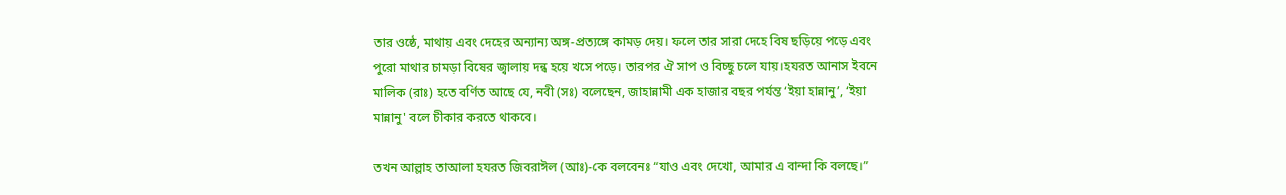তার ওষ্ঠে, মাথায় এবং দেহের অন্যান্য অঙ্গ-প্রত্যঙ্গে কামড় দেয়। ফলে তার সারা দেহে বিষ ছড়িয়ে পড়ে এবং পুরো মাথার চামড়া বিষের জ্বালায় দন্ধ হয়ে খসে পড়ে। তারপর ঐ সাপ ও বিচ্ছু চলে যায়।হযরত আনাস ইবনে মালিক (রাঃ) হতে বর্ণিত আছে যে, নবী (সঃ) বলেছেন, জাহান্নামী এক হাজার বছর পর্যন্ত ‘ইয়া হান্নানু’, ‘ইয়া মান্নানু' বলে চীকার করতে থাকবে।

তখন আল্লাহ তাআলা হযরত জিবরাঈল (আঃ)-কে বলবেনঃ “যাও এবং দেখো, আমার এ বান্দা কি বলছে।”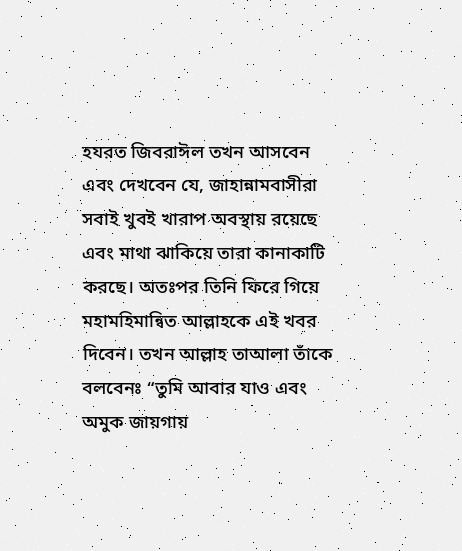হযরত জিবরাঈল তখন আসবেন এবং দেখবেন যে, জাহান্নামবাসীরা সবাই খুবই খারাপ অবস্থায় রয়েছে এবং মাথা ঝাকিয়ে তারা কানাকাটি করছে। অতঃপর তিনি ফিরে গিয়ে মহামহিমান্বিত আল্লাহকে এই খবর দিবেন। তখন আল্লাহ তাআলা তাঁকে বলবেনঃ “তুমি আবার যাও এবং অমুক জায়গায়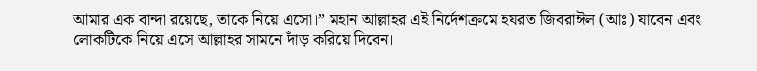আমার এক বান্দা রয়েছে, তাকে নিয়ে এসো।” মহান আল্লাহর এই নির্দেশক্রমে হযরত জিবরাঈল (আঃ) যাবেন এবং লোকটিকে নিয়ে এসে আল্লাহর সামনে দাঁড় করিয়ে দিবেন।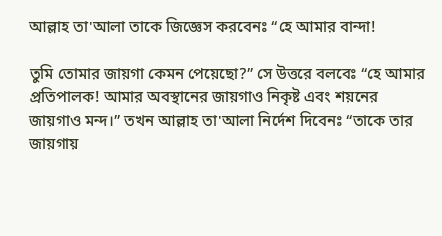আল্লাহ তা'আলা তাকে জিজ্ঞেস করবেনঃ “হে আমার বান্দা!

তুমি তোমার জায়গা কেমন পেয়েছো?” সে উত্তরে বলবেঃ “হে আমার প্রতিপালক! আমার অবস্থানের জায়গাও নিকৃষ্ট এবং শয়নের জায়গাও মন্দ।” তখন আল্লাহ তা'আলা নির্দেশ দিবেনঃ “তাকে তার জায়গায়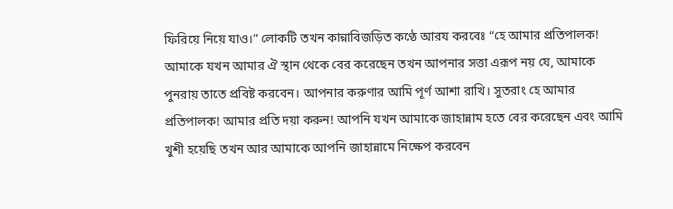ফিরিয়ে নিয়ে যাও।” লোকটি তখন কান্নাবিজড়িত কণ্ঠে আরয করবেঃ “হে আমার প্রতিপালক! আমাকে যখন আমার ঐ স্থান থেকে বের করেছেন তখন আপনার সত্তা এরূপ নয় যে, আমাকে পুনরায় তাতে প্রবিষ্ট করবেন। আপনার করুণার আমি পূর্ণ আশা রাখি। সুতরাং হে আমার প্রতিপালক! আমার প্রতি দয়া করুন! আপনি যখন আমাকে জাহান্নাম হতে বের করেছেন এবং আমি খুশী হয়েছি তখন আর আমাকে আপনি জাহান্নামে নিক্ষেপ করবেন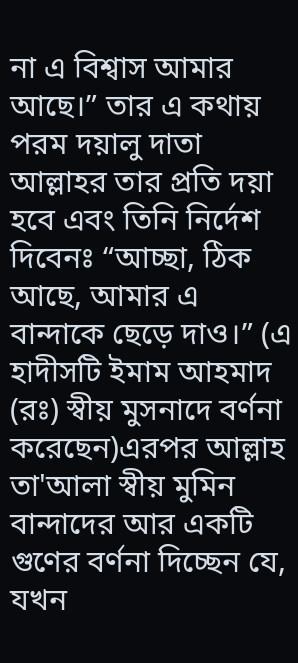না এ বিশ্বাস আমার আছে।” তার এ কথায় পরম দয়ালু দাতা আল্লাহর তার প্রতি দয়া হবে এবং তিনি নির্দেশ দিবেনঃ “আচ্ছা, ঠিক আছে, আমার এ বান্দাকে ছেড়ে দাও।” (এ হাদীসটি ইমাম আহমাদ (রঃ) স্বীয় মুসনাদে বর্ণনা করেছেন)এরপর আল্লাহ তা'আলা স্বীয় মুমিন বান্দাদের আর একটি গুণের বর্ণনা দিচ্ছেন যে, যখন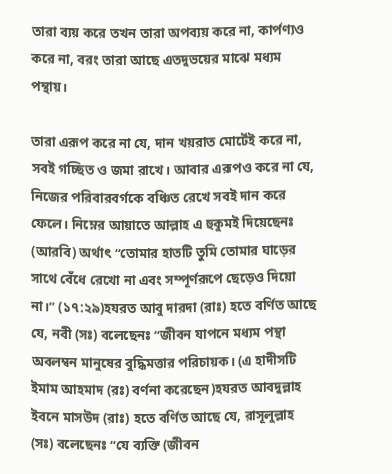তারা ব্যয় করে তখন তারা অপব্যয় করে না, কার্পণ্যও করে না, বরং তারা আছে এতদুভয়ের মাঝে মধ্যম পন্থায়।

তারা এরূপ করে না যে, দান খয়রাত মোর্টেই করে না, সবই গচ্ছিত ও জমা রাখে। আবার এরূপও করে না যে, নিজের পরিবারবর্গকে বঞ্চিত রেখে সবই দান করে ফেলে। নিম্নের আয়াতে আল্লাহ এ হুকুমই দিয়েছেনঃ (আরবি) অর্থাৎ “তোমার হাতটি তুমি তোমার ঘাড়ের সাথে বেঁধে রেখো না এবং সম্পূর্ণরূপে ছেড়েও দিয়ো না।” (১৭:২৯)হযরত আবু দারদা (রাঃ) হতে বর্ণিত আছে যে, নবী (সঃ) বলেছেনঃ “জীবন যাপনে মধ্যম পন্থা অবলম্বন মানুষের বুদ্ধিমত্তার পরিচায়ক। (এ হাদীসটি ইমাম আহমাদ (রঃ) বর্ণনা করেছেন)হযরত আবদুল্লাহ ইবনে মাসউদ (রাঃ) হতে বর্ণিত আছে যে, রাসূলুল্লাহ (সঃ) বলেছেনঃ “যে ব্যক্তি (জীবন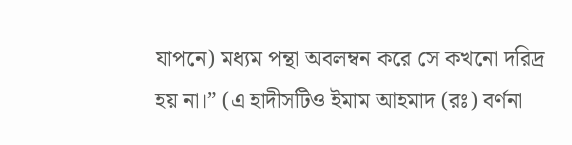যাপনে) মধ্যম পন্থা অবলম্বন করে সে কখনো দরিদ্র হয় না।” (এ হাদীসটিও ইমাম আহমাদ (রঃ) বর্ণনা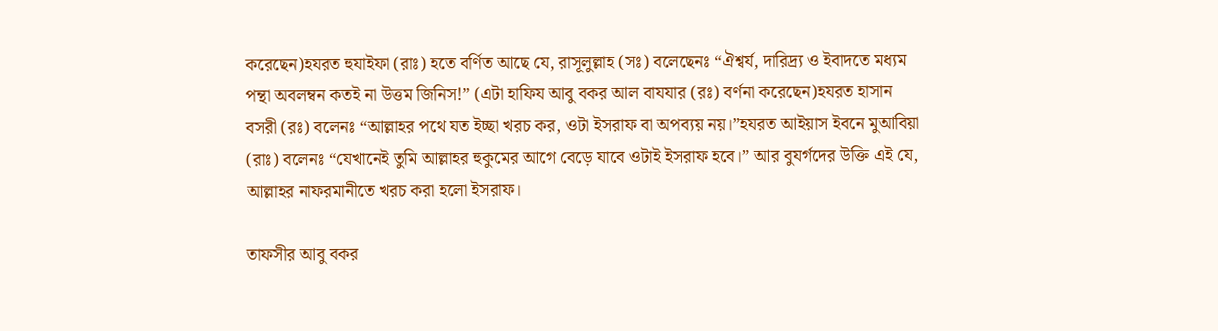করেছেন)হযরত হুযাইফা (রাঃ) হতে বর্ণিত আছে যে, রাসূলুল্লাহ (সঃ) বলেছেনঃ “ঐশ্বর্য, দারিদ্র্য ও ইবাদতে মধ্যম পন্থা অবলম্বন কতই না উত্তম জিনিস!” (এটা হাফিয আবু বকর আল বাযযার (রঃ) বর্ণনা করেছেন)হযরত হাসান বসরী (রঃ) বলেনঃ “আল্লাহর পথে যত ইচ্ছা খরচ কর, ওটা ইসরাফ বা অপব্যয় নয়।”হযরত আইয়াস ইবনে মুআবিয়া (রাঃ) বলেনঃ “যেখানেই তুমি আল্লাহর হুকুমের আগে বেড়ে যাবে ওটাই ইসরাফ হবে।” আর বুযর্গদের উক্তি এই যে, আল্লাহর নাফরমানীতে খরচ করা হলো ইসরাফ।

তাফসীর আবু বকর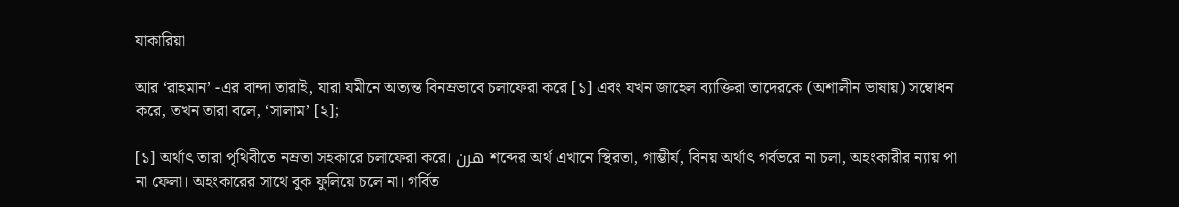যাকারিয়া

আর ‘রাহমান’ -এর বান্দা তারাই, যারা যমীনে অত্যন্ত বিনম্রভাবে চলাফেরা করে [১] এবং যখন জাহেল ব্যাক্তিরা তাদেরকে (অশালীন ভাষায়) সম্বোধন করে, তখন তারা বলে, ‘সালাম’ [২];

[১] অর্থাৎ তারা পৃথিবীতে নম্রতা সহকারে চলাফেরা করে। هرن শব্দের অর্থ এখানে স্থিরতা, গাম্ভীর্য, বিনয় অর্থাৎ গর্বভরে না চলা, অহংকারীর ন্যায় পা না ফেলা। অহংকারের সাথে বুক ফুলিয়ে চলে না। গর্বিত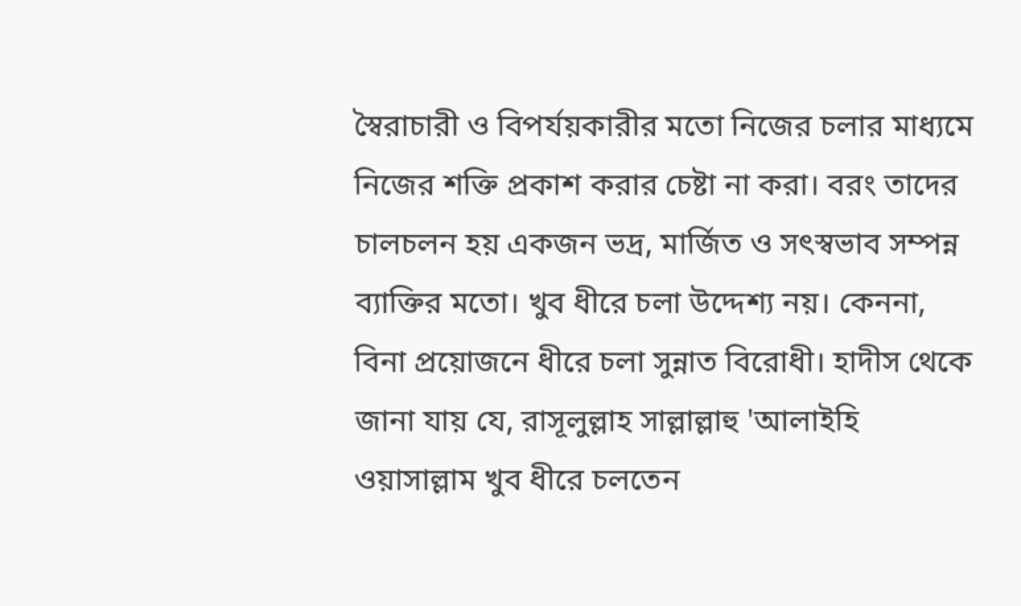স্বৈরাচারী ও বিপর্যয়কারীর মতো নিজের চলার মাধ্যমে নিজের শক্তি প্ৰকাশ করার চেষ্টা না করা। বরং তাদের চালচলন হয় একজন ভদ্র, মার্জিত ও সৎস্বভাব সম্পন্ন ব্যাক্তির মতো। খুব ধীরে চলা উদ্দেশ্য নয়। কেননা, বিনা প্রয়োজনে ধীরে চলা সুন্নাত বিরোধী। হাদীস থেকে জানা যায় যে, রাসূলুল্লাহ সাল্লাল্লাহু 'আলাইহি ওয়াসাল্লাম খুব ধীরে চলতেন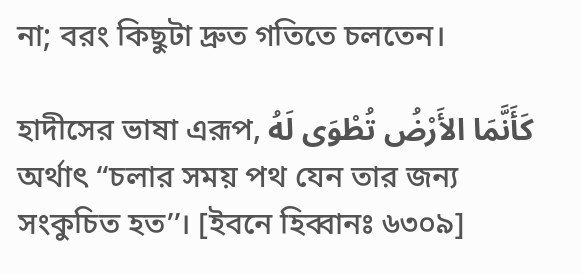না; বরং কিছুটা দ্রুত গতিতে চলতেন।

হাদীসের ভাষা এরূপ, كَأَنَّمَا الأَرْضُ تُطْوَى لَهُ অর্থাৎ “চলার সময় পথ যেন তার জন্য সংকুচিত হত’’। [ইবনে হিব্বানঃ ৬৩০৯]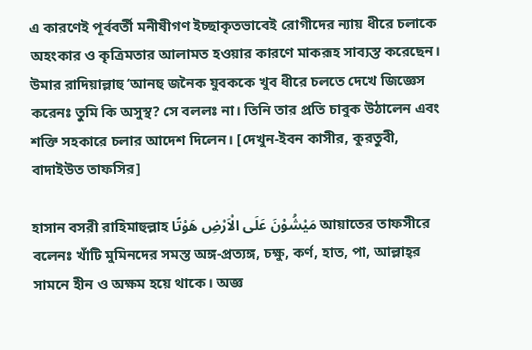এ কারণেই পূর্ববর্তী মনীষীগণ ইচ্ছাকৃতভাবেই রোগীদের ন্যায় ধীরে চলাকে অহংকার ও কৃত্রিমতার আলামত হওয়ার কারণে মাকরূহ সাব্যস্ত করেছেন। উমার রাদিয়াল্লাহু ‘আনহু জনৈক যুবককে খুব ধীরে চলতে দেখে জিজ্ঞেস করেনঃ তুমি কি অসুস্থ? সে বললঃ না। তিনি তার প্রতি চাবুক উঠালেন এবং শক্তি সহকারে চলার আদেশ দিলেন। [দেখুন-ইবন কাসীর, কুরতুবী, বাদাইউত তাফসির]

হাসান বসরী রাহিমাহুল্লাহ مَيْشُوْنَ عَلَى الْاَرْضِ هَوْتًا আয়াতের তাফসীরে বলেনঃ খাঁটি মুমিনদের সমস্ত অঙ্গ-প্রত্যঙ্গ, চক্ষু, কৰ্ণ, হাত, পা, আল্লাহ্‌র সামনে হীন ও অক্ষম হয়ে থাকে। অজ্ঞ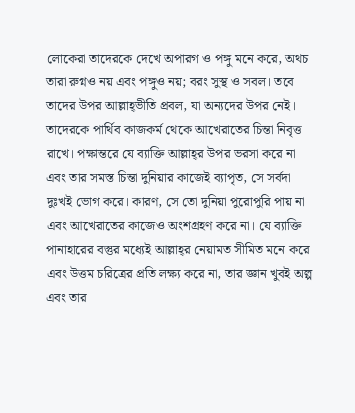লোকেরা তাদেরকে দেখে অপারগ ও পঙ্গু মনে করে, অথচ তারা রুগ্নও নয় এবং পঙ্গুও নয়; বরং সুস্থ ও সবল। তবে তাদের উপর আল্লাহ্‌ভীতি প্রবল, যা অন্যদের উপর নেই। তাদেরকে পার্থিব কাজকর্ম থেকে আখেরাতের চিন্তা নিবৃত্ত রাখে। পক্ষান্তরে যে ব্যাক্তি আল্লাহ্‌র উপর ভরসা করে না এবং তার সমস্ত চিন্তা দুনিয়ার কাজেই ব্যাপৃত, সে সর্বদা দুঃখই ভোগ করে। কারণ, সে তো দুনিয়া পুরোপুরি পায় না এবং আখেরাতের কাজেও অংশগ্রহণ করে না। যে ব্যাক্তি পানাহারের বস্তুর মধ্যেই আল্লাহ্‌র নেয়ামত সীমিত মনে করে এবং উত্তম চরিত্রের প্রতি লক্ষ্য করে না, তার জ্ঞান খুবই অল্প এবং তার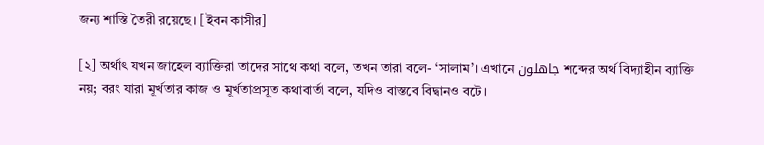জন্য শাস্তি তৈরী রয়েছে। [ইবন কাসীর]

[২] অর্থাৎ যখন জাহেল ব্যাক্তিরা তাদের সাথে কথা বলে, তখন তারা বলে- ‘সালাম’। এখানে جاهلون শব্দের অর্থ বিদ্যাহীন ব্যাক্তি নয়; বরং যারা মূর্খতার কাজ ও মূর্খতাপ্রসূত কথাবার্তা বলে, যদিও বাস্তবে বিদ্বানও বটে।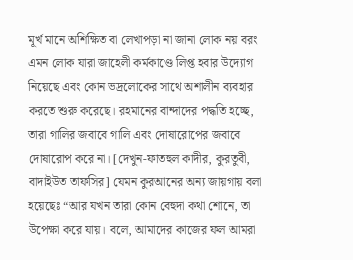মূর্খ মানে অশিক্ষিত বা লেখাপড়া না জানা লোক নয় বরং এমন লোক যারা জাহেলী কর্মকাণ্ডে লিপ্ত হবার উদ্যোগ নিয়েছে এবং কোন ভদ্রলোকের সাথে অশালীন ব্যবহার করতে শুরু করেছে। রহমানের বান্দাদের পদ্ধতি হচ্ছে, তারা গালির জবাবে গালি এবং দোষারোপের জবাবে দোষারোপ করে না। [দেখুন-ফাতহুল কাদীর, কুরতুবী, বাদাইউত তাফসির] যেমন কুরআনের অন্য জায়গায় বলা হয়েছেঃ “আর যখন তারা কোন বেহুদা কথা শোনে, তা উপেক্ষা করে যায়। বলে, আমাদের কাজের ফল আমরা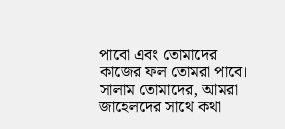পাবো এবং তোমাদের কাজের ফল তোমরা পাবে। সালাম তোমাদের, আমরা জাহেলদের সাথে কথা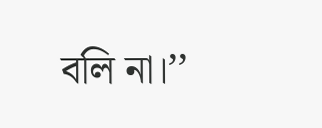বলি না।’’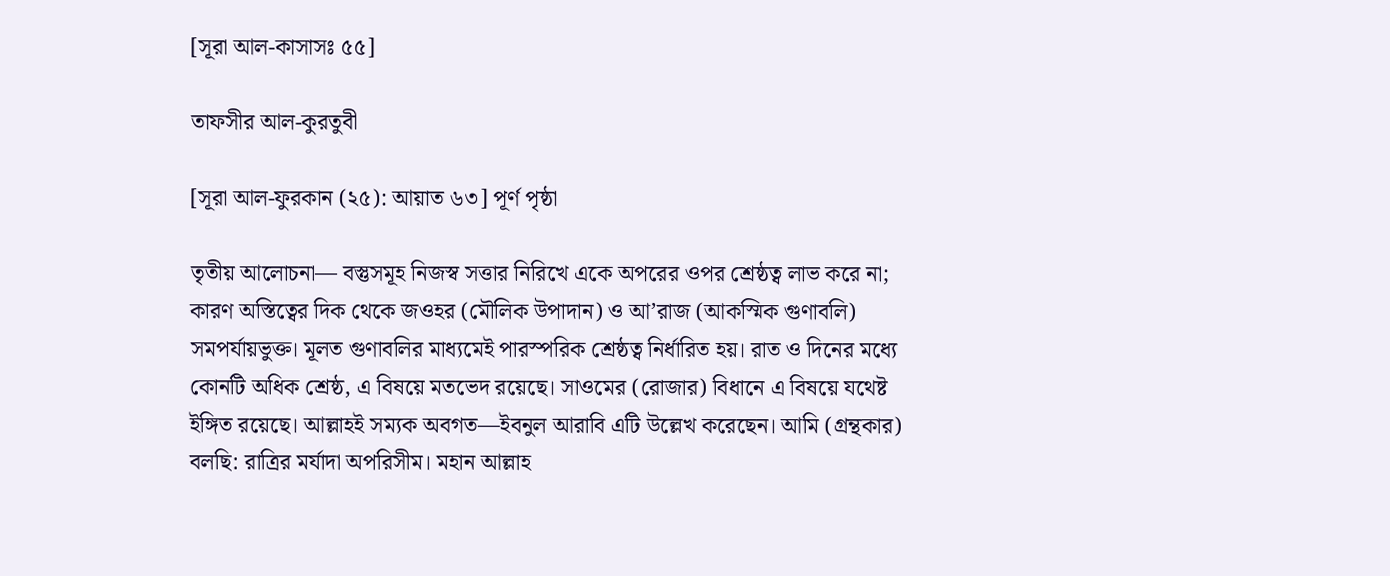[সূরা আল-কাসাসঃ ৫৫]

তাফসীর আল-কুরতুবী

[সূরা আল-ফুরকান (২৫): আয়াত ৬৩] পূর্ণ পৃষ্ঠা

তৃতীয় আলোচনা— বস্তুসমূহ নিজস্ব সত্তার নিরিখে একে অপরের ওপর শ্রেষ্ঠত্ব লাভ করে না; কারণ অস্তিত্বের দিক থেকে জওহর (মৌলিক উপাদান) ও আ’রাজ (আকস্মিক গুণাবলি) সমপর্যায়ভুক্ত। মূলত গুণাবলির মাধ্যমেই পারস্পরিক শ্রেষ্ঠত্ব নির্ধারিত হয়। রাত ও দিনের মধ্যে কোনটি অধিক শ্রেষ্ঠ, এ বিষয়ে মতভেদ রয়েছে। সাওমের (রোজার) বিধানে এ বিষয়ে যথেষ্ট ইঙ্গিত রয়েছে। আল্লাহই সম্যক অবগত—ইবনুল আরাবি এটি উল্লেখ করেছেন। আমি (গ্রন্থকার) বলছি: রাত্রির মর্যাদা অপরিসীম। মহান আল্লাহ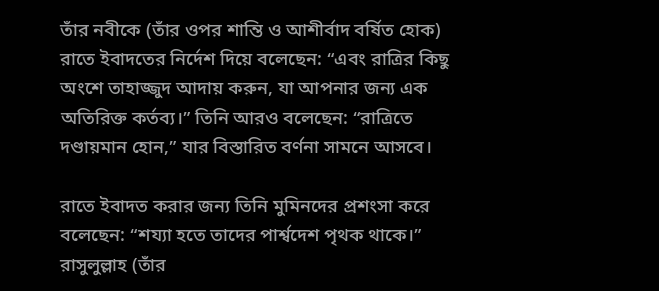তাঁর নবীকে (তাঁর ওপর শান্তি ও আশীর্বাদ বর্ষিত হোক) রাতে ইবাদতের নির্দেশ দিয়ে বলেছেন: “এবং রাত্রির কিছু অংশে তাহাজ্জুদ আদায় করুন, যা আপনার জন্য এক অতিরিক্ত কর্তব্য।” তিনি আরও বলেছেন: “রাত্রিতে দণ্ডায়মান হোন,” যার বিস্তারিত বর্ণনা সামনে আসবে।

রাতে ইবাদত করার জন্য তিনি মুমিনদের প্রশংসা করে বলেছেন: “শয্যা হতে তাদের পার্শ্বদেশ পৃথক থাকে।” রাসুলুল্লাহ (তাঁর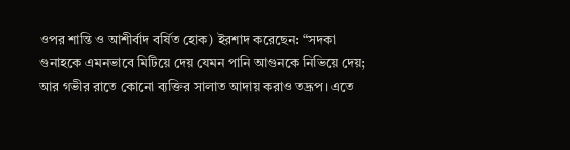ওপর শান্তি ও আশীর্বাদ বর্ষিত হোক) ইরশাদ করেছেন: “সদকা গুনাহকে এমনভাবে মিটিয়ে দেয় যেমন পানি আগুনকে নিভিয়ে দেয়; আর গভীর রাতে কোনো ব্যক্তির সালাত আদায় করাও তদ্রূপ। এতে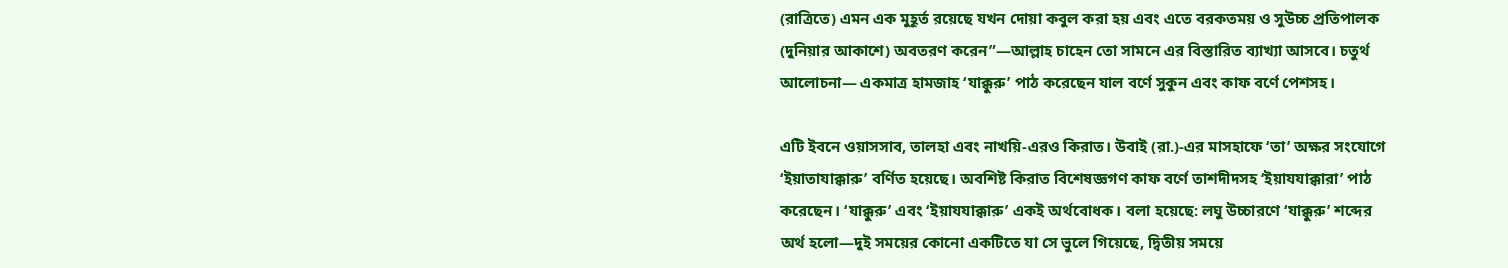(রাত্রিতে) এমন এক মুহূর্ত রয়েছে যখন দোয়া কবুল করা হয় এবং এতে বরকতময় ও সুউচ্চ প্রতিপালক (দুনিয়ার আকাশে) অবতরণ করেন”—আল্লাহ চাহেন তো সামনে এর বিস্তারিত ব্যাখ্যা আসবে। চতুর্থ আলোচনা— একমাত্র হামজাহ ‘যাক্কুরু’ পাঠ করেছেন যাল বর্ণে সুকুন এবং কাফ বর্ণে পেশসহ।

এটি ইবনে ওয়াসসাব, তালহা এবং নাখয়ি-এরও কিরাত। উবাই (রা.)-এর মাসহাফে ‘তা’ অক্ষর সংযোগে ‘ইয়াতাযাক্কারু’ বর্ণিত হয়েছে। অবশিষ্ট কিরাত বিশেষজ্ঞগণ কাফ বর্ণে তাশদীদসহ ‘ইয়াযযাক্কারা’ পাঠ করেছেন। ‘যাক্কুরু’ এবং ‘ইয়াযযাক্কারু’ একই অর্থবোধক। বলা হয়েছে: লঘু উচ্চারণে ‘যাক্কুরু’ শব্দের অর্থ হলো—দুই সময়ের কোনো একটিতে যা সে ভুলে গিয়েছে, দ্বিতীয় সময়ে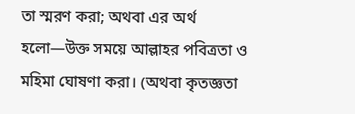তা স্মরণ করা; অথবা এর অর্থ হলো—উক্ত সময়ে আল্লাহর পবিত্রতা ও মহিমা ঘোষণা করা। (অথবা কৃতজ্ঞতা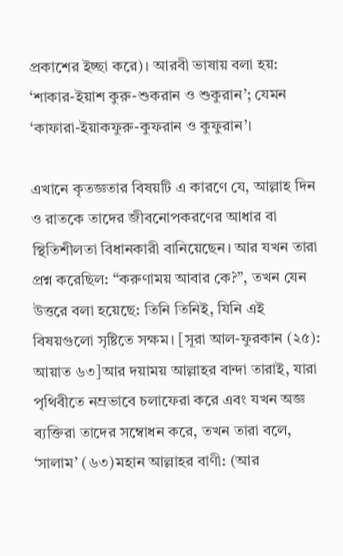প্রকাশের ইচ্ছা করে)। আরবী ভাষায় বলা হয়: ‘শাকার-ইয়াশ কুরু-শুকরান ও শুকুরান’; যেমন ‘কাফারা-ইয়াকফুরু-কুফরান ও কুফুরান’।

এখানে কৃতজ্ঞতার বিষয়টি এ কারণে যে, আল্লাহ দিন ও রাতকে তাদের জীবনোপকরণের আধার বা স্থিতিশীলতা বিধানকারী বানিয়েছেন। আর যখন তারা প্রশ্ন করেছিল: “করুণাময় আবার কে?”, তখন যেন উত্তরে বলা হয়েছে: তিনি তিনিই, যিনি এই বিষয়গুলো সৃষ্টিতে সক্ষম। ‌‌[সূরা আল-ফুরকান (২৫): আয়াত ৬৩]আর দয়াময় আল্লাহর বান্দা তারাই, যারা পৃথিবীতে নম্রভাবে চলাফেরা করে এবং যখন অজ্ঞ ব্যক্তিরা তাদের সম্বোধন করে, তখন তারা বলে, ‘সালাম’ (৬৩)মহান আল্লাহর বাণী: (আর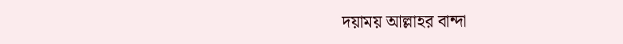দয়াময় আল্লাহর বান্দা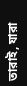তারাই, যারা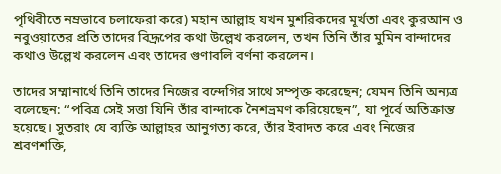পৃথিবীতে নম্রভাবে চলাফেরা করে) মহান আল্লাহ যখন মুশরিকদের মূর্খতা এবং কুরআন ও নবুওয়াতের প্রতি তাদের বিদ্রূপের কথা উল্লেখ করলেন, তখন তিনি তাঁর মুমিন বান্দাদের কথাও উল্লেখ করলেন এবং তাদের গুণাবলি বর্ণনা করলেন।

তাদের সম্মানার্থে তিনি তাদের নিজের বন্দেগির সাথে সম্পৃক্ত করেছেন; যেমন তিনি অন্যত্র বলেছেন: “পবিত্র সেই সত্তা যিনি তাঁর বান্দাকে নৈশভ্রমণ করিয়েছেন”, যা পূর্বে অতিক্রান্ত হয়েছে। সুতরাং যে ব্যক্তি আল্লাহর আনুগত্য করে, তাঁর ইবাদত করে এবং নিজের শ্রবণশক্তি,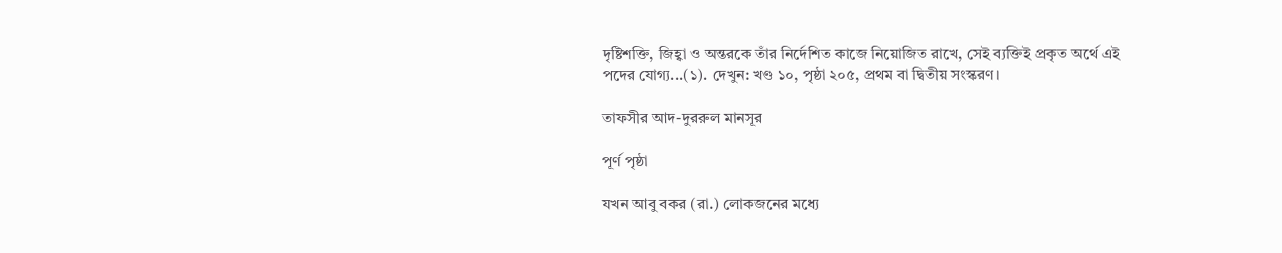দৃষ্টিশক্তি, জিহ্বা ও অন্তরকে তাঁর নির্দেশিত কাজে নিয়োজিত রাখে, সেই ব্যক্তিই প্রকৃত অর্থে এই পদের যোগ্য...(১). দেখুন: খণ্ড ১০, পৃষ্ঠা ২০৫, প্রথম বা দ্বিতীয় সংস্করণ।

তাফসীর আদ-দুররুল মানসূর

পূর্ণ পৃষ্ঠা

যখন আবু বকর (রা.) লোকজনের মধ্যে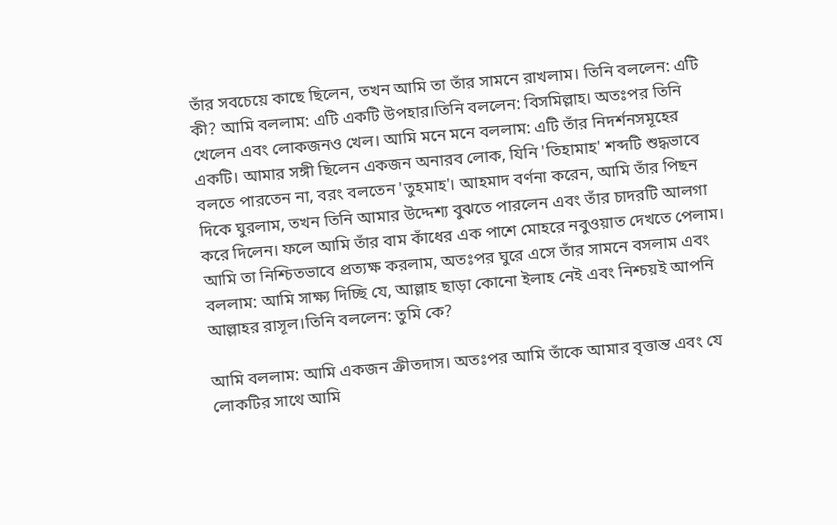তাঁর সবচেয়ে কাছে ছিলেন, তখন আমি তা তাঁর সামনে রাখলাম। তিনি বললেন: এটি কী? আমি বললাম: এটি একটি উপহার।তিনি বললেন: বিসমিল্লাহ। অতঃপর তিনি খেলেন এবং লোকজনও খেল। আমি মনে মনে বললাম: এটি তাঁর নিদর্শনসমূহের একটি। আমার সঙ্গী ছিলেন একজন অনারব লোক, যিনি 'তিহামাহ' শব্দটি শুদ্ধভাবে বলতে পারতেন না, বরং বলতেন 'তুহমাহ'। আহমাদ বর্ণনা করেন, আমি তাঁর পিছন দিকে ঘুরলাম, তখন তিনি আমার উদ্দেশ্য বুঝতে পারলেন এবং তাঁর চাদরটি আলগা করে দিলেন। ফলে আমি তাঁর বাম কাঁধের এক পাশে মোহরে নবুওয়াত দেখতে পেলাম। আমি তা নিশ্চিতভাবে প্রত্যক্ষ করলাম, অতঃপর ঘুরে এসে তাঁর সামনে বসলাম এবং বললাম: আমি সাক্ষ্য দিচ্ছি যে, আল্লাহ ছাড়া কোনো ইলাহ নেই এবং নিশ্চয়ই আপনি আল্লাহর রাসূল।তিনি বললেন: তুমি কে?

আমি বললাম: আমি একজন ক্রীতদাস। অতঃপর আমি তাঁকে আমার বৃত্তান্ত এবং যে লোকটির সাথে আমি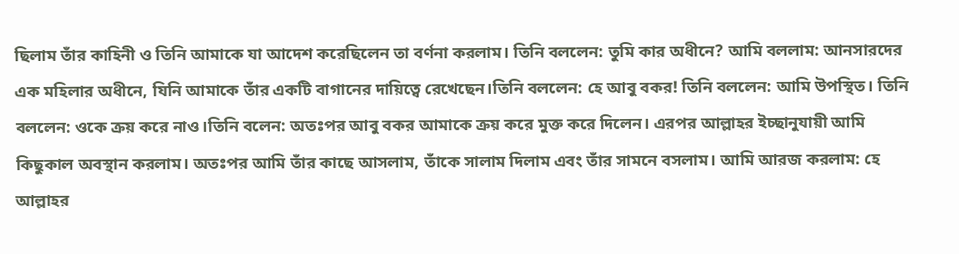ছিলাম তাঁর কাহিনী ও তিনি আমাকে যা আদেশ করেছিলেন তা বর্ণনা করলাম। তিনি বললেন: তুমি কার অধীনে? আমি বললাম: আনসারদের এক মহিলার অধীনে, যিনি আমাকে তাঁর একটি বাগানের দায়িত্বে রেখেছেন।তিনি বললেন: হে আবু বকর! তিনি বললেন: আমি উপস্থিত। তিনি বললেন: ওকে ক্রয় করে নাও।তিনি বলেন: অতঃপর আবু বকর আমাকে ক্রয় করে মুক্ত করে দিলেন। এরপর আল্লাহর ইচ্ছানুযায়ী আমি কিছুকাল অবস্থান করলাম। অতঃপর আমি তাঁর কাছে আসলাম, তাঁকে সালাম দিলাম এবং তাঁর সামনে বসলাম। আমি আরজ করলাম: হে আল্লাহর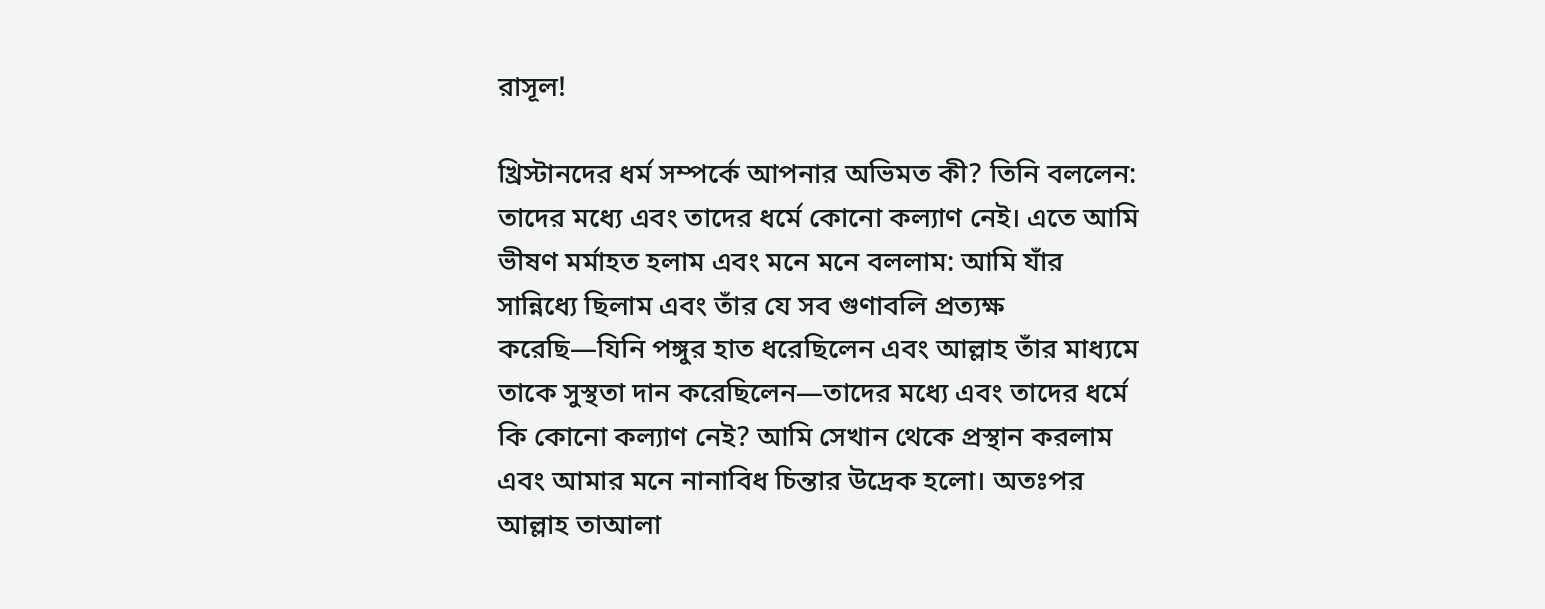রাসূল!

খ্রিস্টানদের ধর্ম সম্পর্কে আপনার অভিমত কী? তিনি বললেন: তাদের মধ্যে এবং তাদের ধর্মে কোনো কল্যাণ নেই। এতে আমি ভীষণ মর্মাহত হলাম এবং মনে মনে বললাম: আমি যাঁর সান্নিধ্যে ছিলাম এবং তাঁর যে সব গুণাবলি প্রত্যক্ষ করেছি—যিনি পঙ্গুর হাত ধরেছিলেন এবং আল্লাহ তাঁর মাধ্যমে তাকে সুস্থতা দান করেছিলেন—তাদের মধ্যে এবং তাদের ধর্মে কি কোনো কল্যাণ নেই? আমি সেখান থেকে প্রস্থান করলাম এবং আমার মনে নানাবিধ চিন্তার উদ্রেক হলো। অতঃপর আল্লাহ তাআলা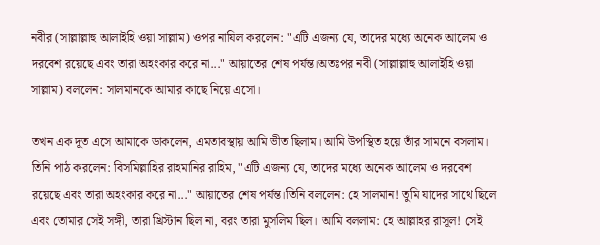নবীর (সাল্লাল্লাহু আলাইহি ওয়া সাল্লাম) ওপর নাযিল করলেন: "এটি এজন্য যে, তাদের মধ্যে অনেক আলেম ও দরবেশ রয়েছে এবং তারা অহংকার করে না..." আয়াতের শেষ পর্যন্ত।অতঃপর নবী (সাল্লাল্লাহু আলাইহি ওয়া সাল্লাম) বললেন: সালমানকে আমার কাছে নিয়ে এসো।

তখন এক দূত এসে আমাকে ডাকলেন, এমতাবস্থায় আমি ভীত ছিলাম। আমি উপস্থিত হয়ে তাঁর সামনে বসলাম। তিনি পাঠ করলেন: বিসমিল্লাহির রাহমানির রাহিম, "এটি এজন্য যে, তাদের মধ্যে অনেক আলেম ও দরবেশ রয়েছে এবং তারা অহংকার করে না..." আয়াতের শেষ পর্যন্ত।তিনি বললেন: হে সালমান! তুমি যাদের সাথে ছিলে এবং তোমার সেই সঙ্গী, তারা খ্রিস্টান ছিল না, বরং তারা মুসলিম ছিল। আমি বললাম: হে আল্লাহর রাসূল! সেই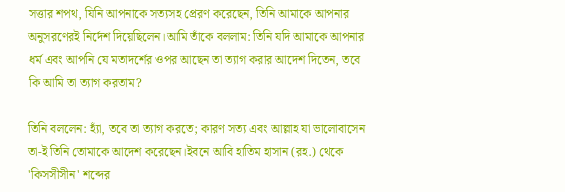সত্তার শপথ, যিনি আপনাকে সত্যসহ প্রেরণ করেছেন, তিনি আমাকে আপনার অনুসরণেরই নির্দেশ দিয়েছিলেন।আমি তাঁকে বললাম: তিনি যদি আমাকে আপনার ধর্ম এবং আপনি যে মতাদর্শের ওপর আছেন তা ত্যাগ করার আদেশ দিতেন, তবে কি আমি তা ত্যাগ করতাম?

তিনি বললেন: হ্যাঁ, তবে তা ত্যাগ করতে; কারণ সত্য এবং আল্লাহ যা ভালোবাসেন তা-ই তিনি তোমাকে আদেশ করেছেন।ইবনে আবি হাতিম হাসান (রহ.) থেকে 'কিসসীসীন' শব্দের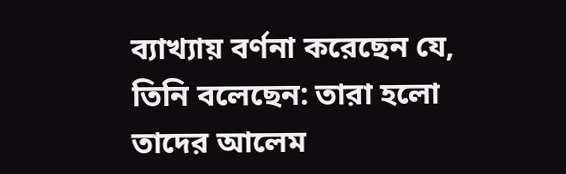ব্যাখ্যায় বর্ণনা করেছেন যে, তিনি বলেছেন: তারা হলো তাদের আলেম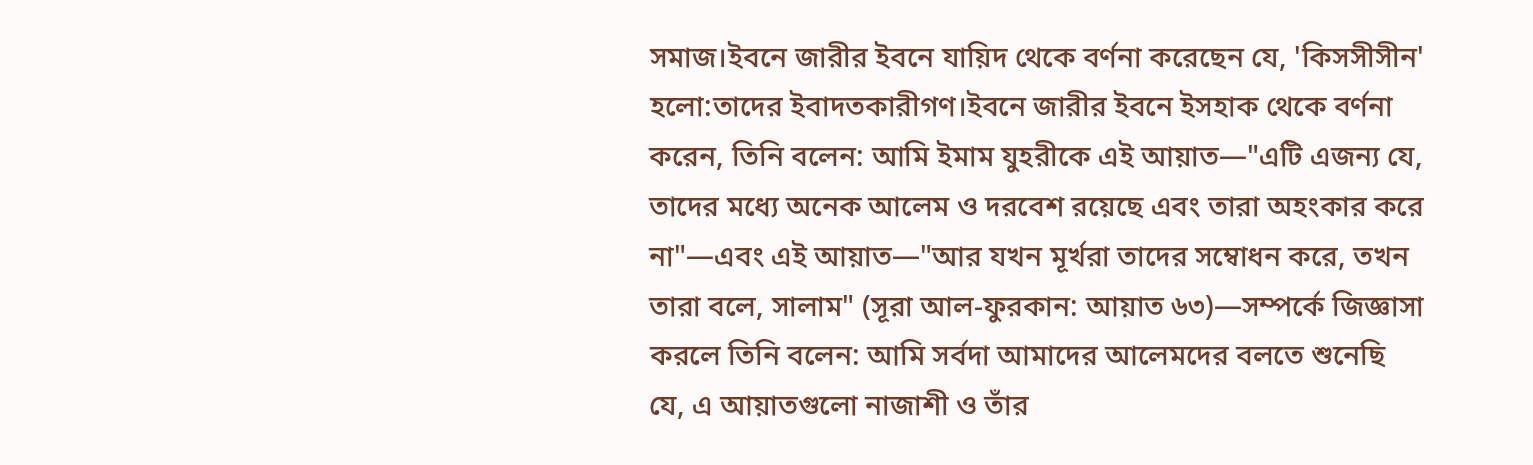সমাজ।ইবনে জারীর ইবনে যায়িদ থেকে বর্ণনা করেছেন যে, 'কিসসীসীন' হলো:তাদের ইবাদতকারীগণ।ইবনে জারীর ইবনে ইসহাক থেকে বর্ণনা করেন, তিনি বলেন: আমি ইমাম যুহরীকে এই আয়াত—"এটি এজন্য যে, তাদের মধ্যে অনেক আলেম ও দরবেশ রয়েছে এবং তারা অহংকার করে না"—এবং এই আয়াত—"আর যখন মূর্খরা তাদের সম্বোধন করে, তখন তারা বলে, সালাম" (সূরা আল-ফুরকান: আয়াত ৬৩)—সম্পর্কে জিজ্ঞাসা করলে তিনি বলেন: আমি সর্বদা আমাদের আলেমদের বলতে শুনেছি যে, এ আয়াতগুলো নাজাশী ও তাঁর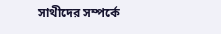সাথীদের সম্পর্কে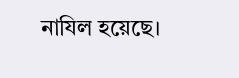নাযিল হয়েছে।